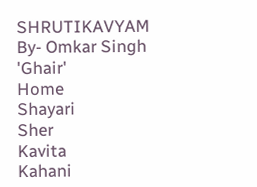SHRUTIKAVYAM
By- Omkar Singh 'Ghair'
Home
Shayari
Sher
Kavita
Kahani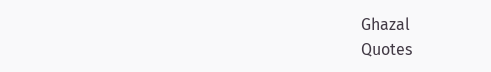Ghazal
Quotes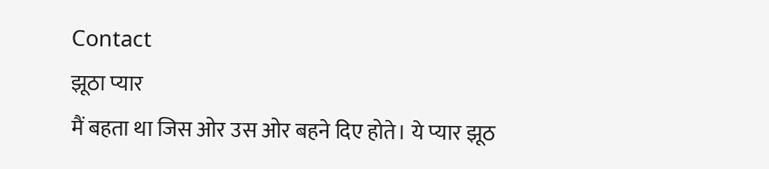Contact
झूठा प्यार
मैं बहता था जिस ओर उस ओर बहने दिए होते। ये प्यार झूठ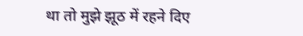था तो मुझे झूठ में रहने दिए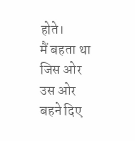होते।
मैं बहता था जिस ओर उस ओर बहने दिए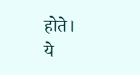होते।
ये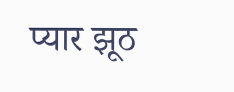प्यार झूठ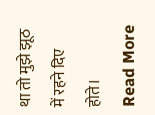था तो मुझे झूठ में रहने दिए होते।
Read More